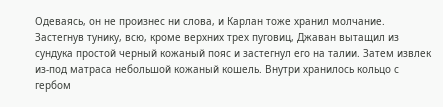Одеваясь, он не произнес ни слова, и Карлан тоже хранил молчание. Застегнув тунику, всю, кроме верхних трех пуговиц, Джаван вытащил из сундука простой черный кожаный пояс и застегнул его на талии. Затем извлек из-под матраса небольшой кожаный кошель. Внутри хранилось кольцо с гербом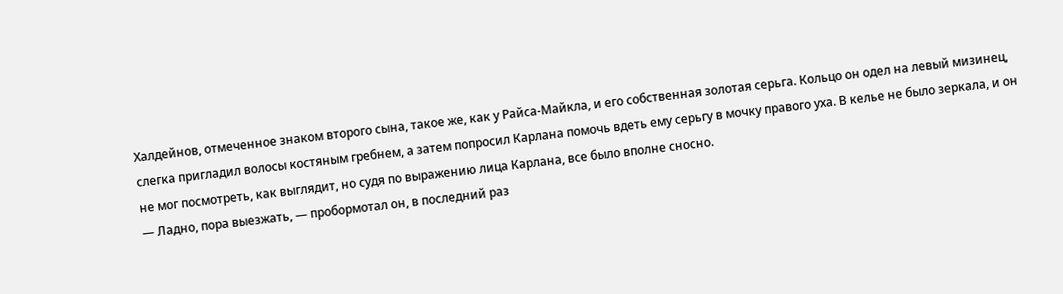Халдейнов, отмеченное знаком второго сына, такое же, как у Райса-Майкла, и его собственная золотая серьга. Кольцо он одел на левый мизинец, слегка пригладил волосы костяным гребнем, а затем попросил Карлана помочь вдеть ему серьгу в мочку правого уха. В келье не было зеркала, и он не мог посмотреть, как выглядит, но судя по выражению лица Карлана, все было вполне сносно.
— Ладно, пора выезжать, — пробормотал он, в последний раз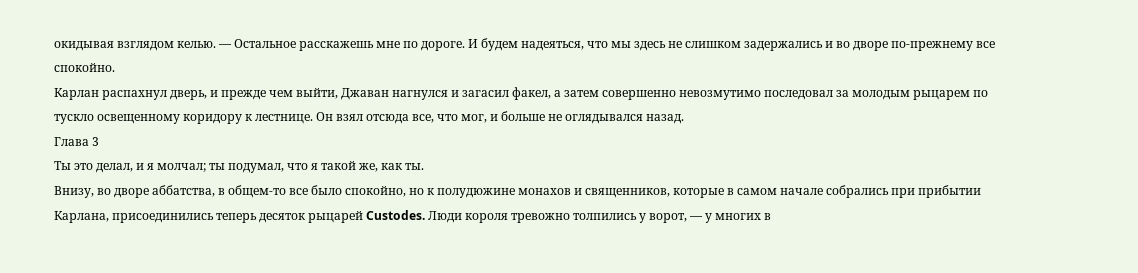окидывая взглядом келью. — Остальное расскажешь мне по дороге. И будем надеяться, что мы здесь не слишком задержались и во дворе по-прежнему все спокойно.
Карлан распахнул дверь, и прежде чем выйти, Джаван нагнулся и загасил факел, а затем совершенно невозмутимо последовал за молодым рыцарем по тускло освещенному коридору к лестнице. Он взял отсюда все, что мог, и больше не оглядывался назад.
Глава 3
Ты это делал, и я молчал; ты подумал, что я такой же, как ты.
Внизу, во дворе аббатства, в общем-то все было спокойно, но к полудюжине монахов и священников, которые в самом начале собрались при прибытии Карлана, присоединились теперь десяток рыцарей Custodes. Люди короля тревожно толпились у ворот, — у многих в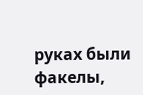руках были факелы,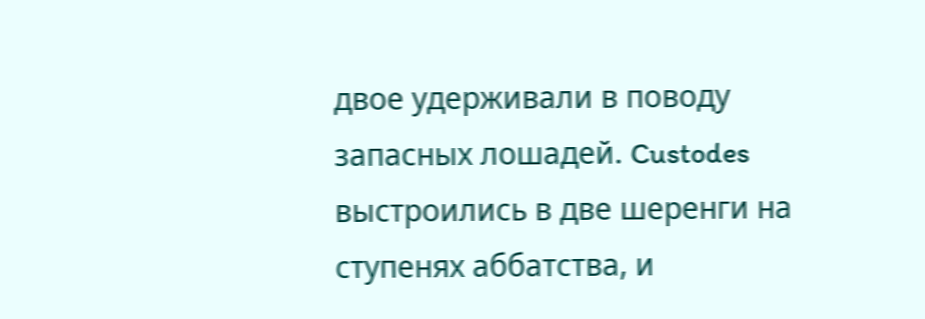двое удерживали в поводу запасных лошадей. Custodes выстроились в две шеренги на ступенях аббатства, и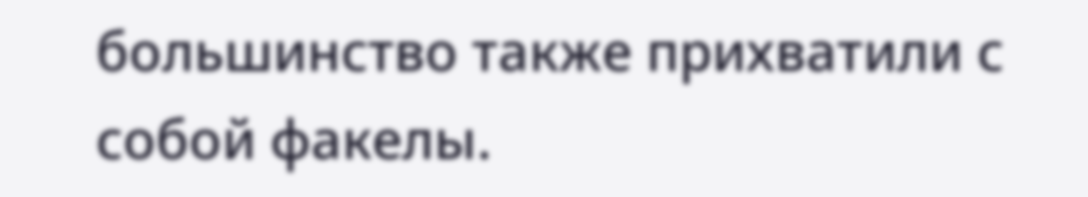большинство также прихватили с собой факелы.